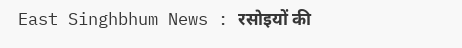East Singhbhum News : रसोइयों की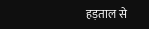हड़ताल से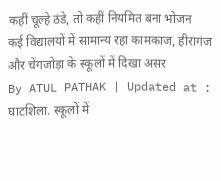कहीं चूल्हे ठंडे, तो कहीं नियमित बना भोजन
कई विद्यालयों में सामान्य रहा कामकाज, हीरागंज और चेंगजोड़ा के स्कूलों में दिखा असर
By ATUL PATHAK | Updated at :
घाटशिला. स्कूलों में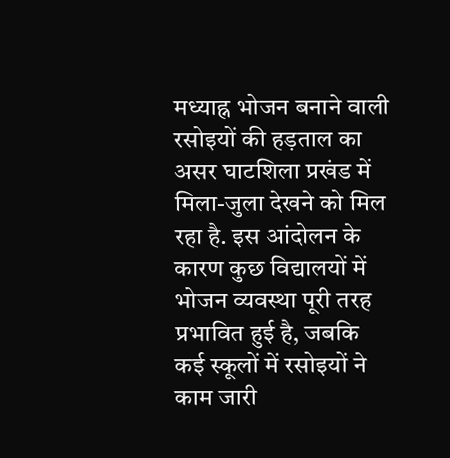मध्याह्न भोजन बनाने वाली रसोइयों की हड़ताल का असर घाटशिला प्रखंड में मिला-जुला देखने को मिल रहा है. इस आंदोलन के कारण कुछ विद्यालयों में भोजन व्यवस्था पूरी तरह प्रभावित हुई है, जबकि कई स्कूलों में रसोइयों ने काम जारी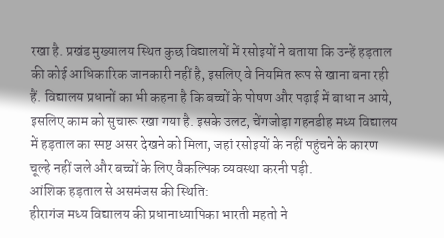रखा है. प्रखंड मुख्यालय स्थित कुछ विद्यालयों में रसोइयों ने बताया कि उन्हें हड़ताल की कोई आधिकारिक जानकारी नहीं है, इसलिए वे नियमित रूप से खाना बना रही हैं. विद्यालय प्रधानों का भी कहना है कि बच्चों के पोषण और पढ़ाई में बाधा न आये, इसलिए काम को सुचारू रखा गया है. इसके उलट, चेंगजोड़ा गहनडीह मध्य विद्यालय में हड़ताल का स्पष्ट असर देखने को मिला, जहां रसोइयों के नहीं पहुंचने के कारण चूल्हे नहीं जले और बच्चों के लिए वैकल्पिक व्यवस्था करनी पड़ी.
आंशिक हड़ताल से असमंजस की स्थिति:
हीरागंज मध्य विद्यालय की प्रधानाध्यापिका भारती महतो ने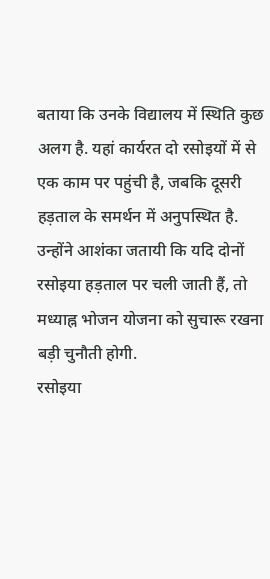बताया कि उनके विद्यालय में स्थिति कुछ अलग है. यहां कार्यरत दो रसोइयों में से एक काम पर पहुंची है, जबकि दूसरी हड़ताल के समर्थन में अनुपस्थित है. उन्होंने आशंका जतायी कि यदि दोनों रसोइया हड़ताल पर चली जाती हैं, तो मध्याह्न भोजन योजना को सुचारू रखना बड़ी चुनौती होगी.
रसोइया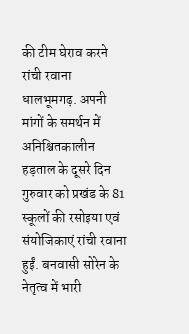की टीम घेराव करने रांची रवाना
धालभूमगढ़. अपनी मांगों के समर्थन में अनिश्चितकालीन हड़ताल के दूसरे दिन गुरुवार को प्रखंड के 81 स्कूलों की रसोइया एवं संयोजिकाएं रांची रवाना हुईं. बनवासी सोरेन के नेतृत्व में भारी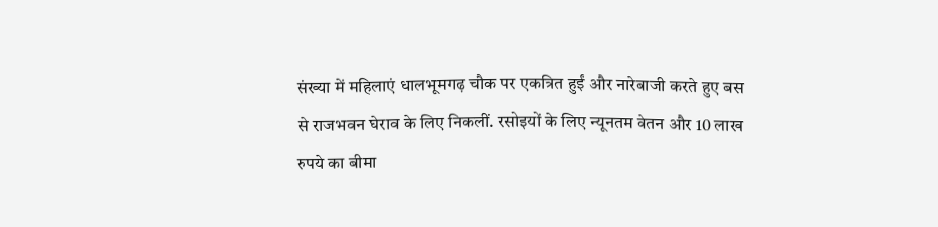संख्या में महिलाएं धालभूमगढ़ चौक पर एकत्रित हुईं और नारेबाजी करते हुए बस से राजभवन घेराव के लिए निकलीं. रसोइयों के लिए न्यूनतम वेतन और 10 लाख रुपये का बीमा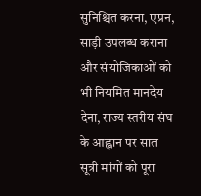सुनिश्चित करना, एप्रन, साड़ी उपलब्ध कराना और संयोजिकाओं को भी नियमित मानदेय देना, राज्य स्तरीय संघ के आह्वान पर सात सूत्री मांगों को पूरा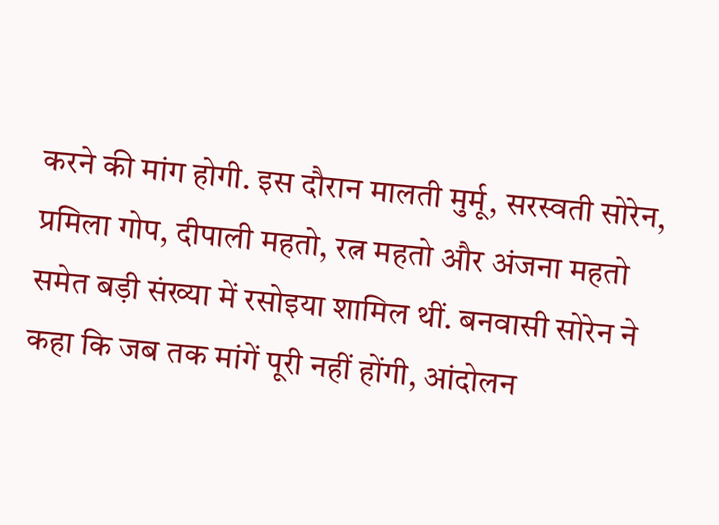करने की मांग होगी. इस दौरान मालती मुर्मू, सरस्वती सोरेन, प्रमिला गोप, दीपाली महतो, रत्न महतो और अंजना महतो समेत बड़ी संख्या में रसोइया शामिल थीं. बनवासी सोरेन ने कहा कि जब तक मांगें पूरी नहीं होंगी, आंदोलन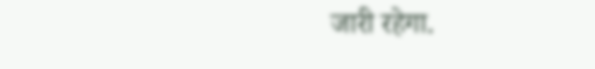जारी रहेगा.